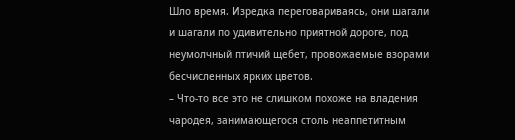Шло время. Изредка переговариваясь, они шагали и шагали по удивительно приятной дороге, под неумолчный птичий щебет, провожаемые взорами бесчисленных ярких цветов.
– Что-то все это не слишком похоже на владения чародея, занимающегося столь неаппетитным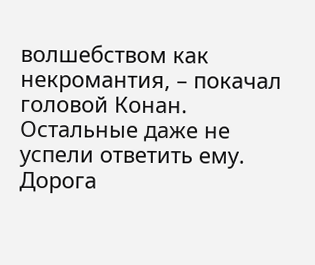волшебством как некромантия, – покачал головой Конан.
Остальные даже не успели ответить ему. Дорога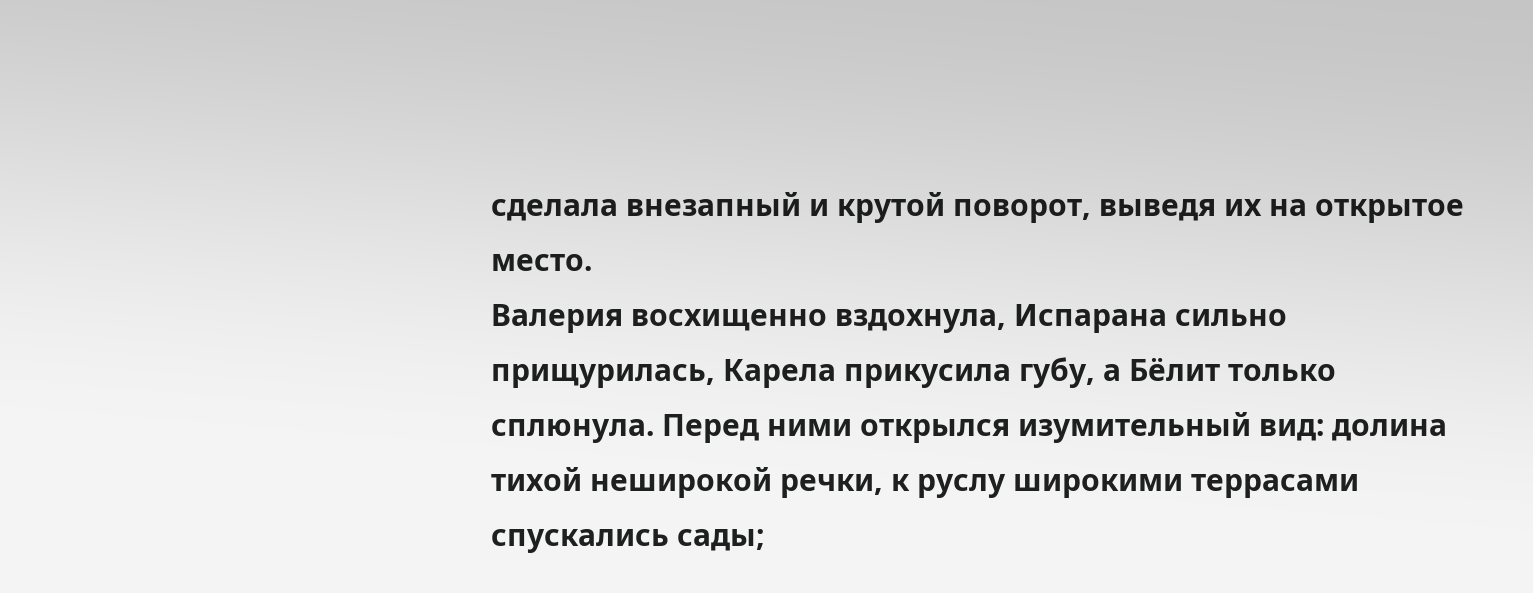сделала внезапный и крутой поворот, выведя их на открытое место.
Валерия восхищенно вздохнула, Испарана сильно прищурилась, Карела прикусила губу, а Бёлит только сплюнула. Перед ними открылся изумительный вид: долина тихой неширокой речки, к руслу широкими террасами спускались сады;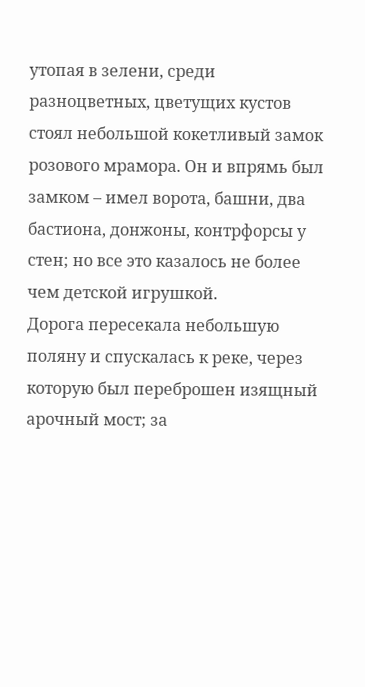утопая в зелени, среди разноцветных, цветущих кустов стоял небольшой кокетливый замок розового мрамора. Он и впрямь был замком – имел ворота, башни, два бастиона, донжоны, контрфорсы у стен; но все это казалось не более чем детской игрушкой.
Дорога пересекала небольшую поляну и спускалась к реке, через которую был переброшен изящный арочный мост; за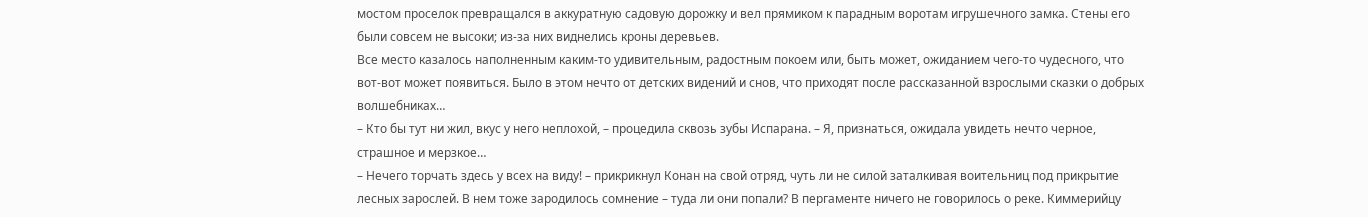мостом проселок превращался в аккуратную садовую дорожку и вел прямиком к парадным воротам игрушечного замка. Стены его были совсем не высоки; из-за них виднелись кроны деревьев.
Все место казалось наполненным каким-то удивительным, радостным покоем или, быть может, ожиданием чего-то чудесного, что вот-вот может появиться. Было в этом нечто от детских видений и снов, что приходят после рассказанной взрослыми сказки о добрых волшебниках…
– Кто бы тут ни жил, вкус у него неплохой, – процедила сквозь зубы Испарана. – Я, признаться, ожидала увидеть нечто черное, страшное и мерзкое…
– Нечего торчать здесь у всех на виду! – прикрикнул Конан на свой отряд, чуть ли не силой заталкивая воительниц под прикрытие лесных зарослей. В нем тоже зародилось сомнение – туда ли они попали? В пергаменте ничего не говорилось о реке. Киммерийцу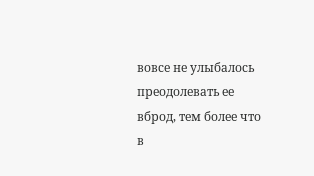вовсе не улыбалось преодолевать ее вброд, тем более что в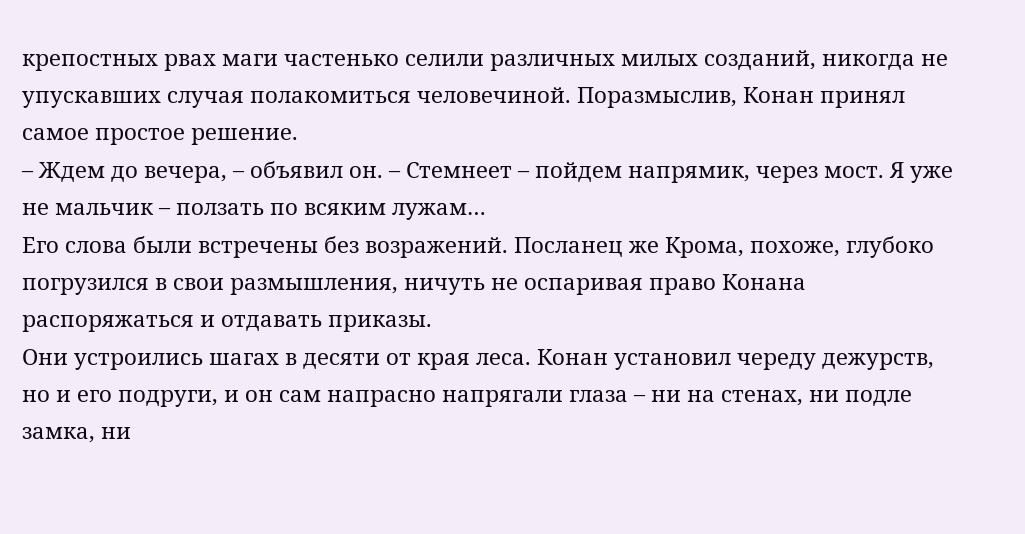крепостных рвах маги частенько селили различных милых созданий, никогда не упускавших случая полакомиться человечиной. Поразмыслив, Конан принял самое простое решение.
– Ждем до вечера, – объявил он. – Стемнеет – пойдем напрямик, через мост. Я уже не мальчик – ползать по всяким лужам…
Его слова были встречены без возражений. Посланец же Крома, похоже, глубоко погрузился в свои размышления, ничуть не оспаривая право Конана распоряжаться и отдавать приказы.
Они устроились шагах в десяти от края леса. Конан установил череду дежурств, но и его подруги, и он сам напрасно напрягали глаза – ни на стенах, ни подле замка, ни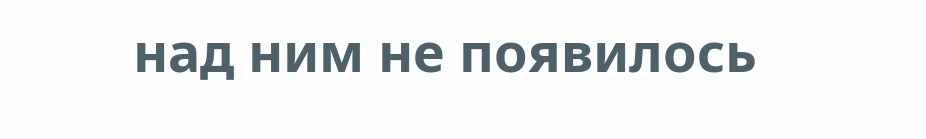над ним не появилось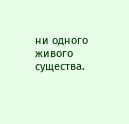ни одного живого существа.